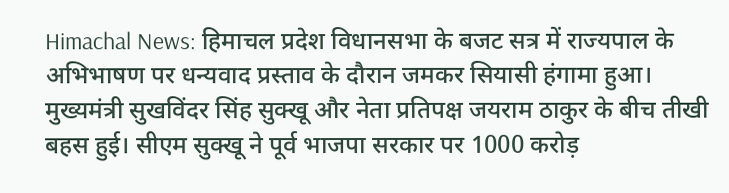Himachal News: हिमाचल प्रदेश विधानसभा के बजट सत्र में राज्यपाल के अभिभाषण पर धन्यवाद प्रस्ताव के दौरान जमकर सियासी हंगामा हुआ। मुख्यमंत्री सुखविंदर सिंह सुक्खू और नेता प्रतिपक्ष जयराम ठाकुर के बीच तीखी बहस हुई। सीएम सुक्खू ने पूर्व भाजपा सरकार पर 1000 करोड़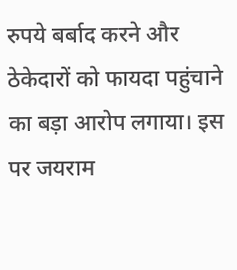रुपये बर्बाद करने और ठेकेदारों को फायदा पहुंचाने का बड़ा आरोप लगाया। इस पर जयराम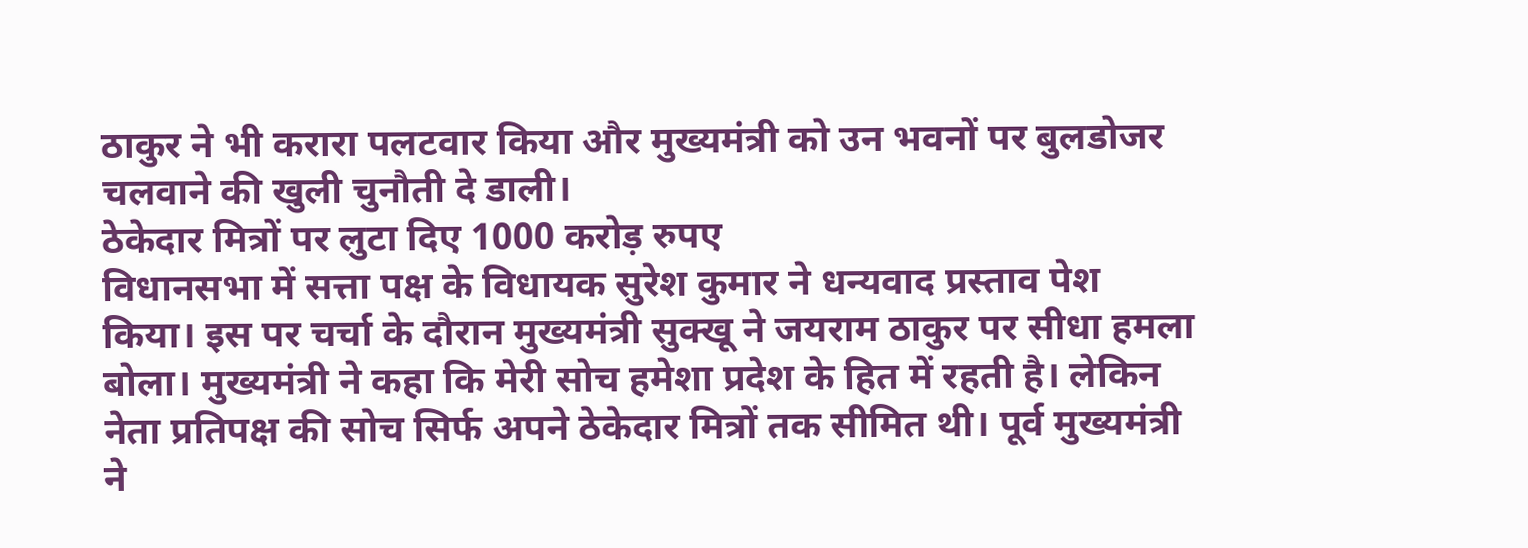ठाकुर ने भी करारा पलटवार किया और मुख्यमंत्री को उन भवनों पर बुलडोजर चलवाने की खुली चुनौती दे डाली।
ठेकेदार मित्रों पर लुटा दिए 1000 करोड़ रुपए
विधानसभा में सत्ता पक्ष के विधायक सुरेश कुमार ने धन्यवाद प्रस्ताव पेश किया। इस पर चर्चा के दौरान मुख्यमंत्री सुक्खू ने जयराम ठाकुर पर सीधा हमला बोला। मुख्यमंत्री ने कहा कि मेरी सोच हमेशा प्रदेश के हित में रहती है। लेकिन नेता प्रतिपक्ष की सोच सिर्फ अपने ठेकेदार मित्रों तक सीमित थी। पूर्व मुख्यमंत्री ने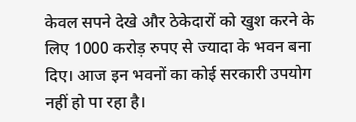केवल सपने देखे और ठेकेदारों को खुश करने के लिए 1000 करोड़ रुपए से ज्यादा के भवन बना दिए। आज इन भवनों का कोई सरकारी उपयोग नहीं हो पा रहा है।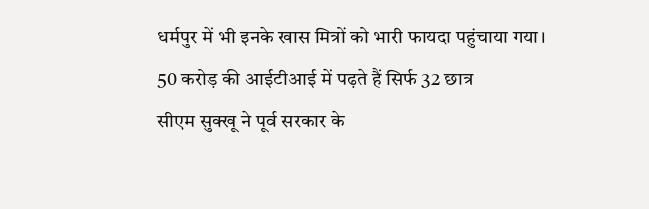धर्मपुर में भी इनके खास मित्रों को भारी फायदा पहुंचाया गया।
50 करोड़ की आईटीआई में पढ़ते हैं सिर्फ 32 छात्र
सीएम सुक्खू ने पूर्व सरकार के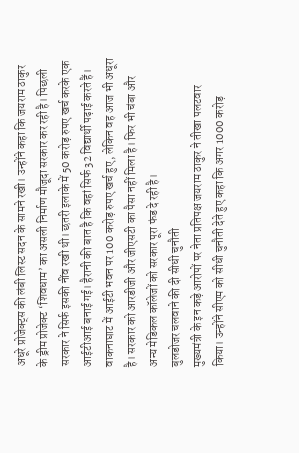अधूरे प्रोजेक्ट्स की लंबी लिस्ट सदन के सामने रखी। उन्होंने कहा कि जयराम ठाकुर के ड्रीम प्रोजेक्ट ‘शिवधाम’ का असली निर्माण मौजूदा सरकार कर रही है। पिछली सरकार ने सिर्फ इसकी नींव रखी थी। छतरी इलाके में 50 करोड़ रुपए खर्च करके एक आईटीआई बनाई गई। हैरानी की बात है कि वहां सिर्फ 32 विद्यार्थी पढ़ाई करते हैं। वाकनाघाट में आईटी भवन पर 100 करोड़ रुपए खर्च हुए, लेकिन वह आज भी अधूरा है। सरकार को आरडीजी और जीएसटी का पैसा नहीं मिला है। फिर भी चंबा और अन्य मेडिकल कॉलेजों को सरकार पूरा फंड दे रही है।
बुलडोजर चलवाने की दी सीधी चुनौती
मुख्यमंत्री के इन कड़े आरोपों पर नेता प्रतिपक्ष जयराम ठाकुर ने तीखा पलटवार किया। उन्होंने सीएम को सीधी चुनौती देते हुए कहा कि अगर 1000 करोड़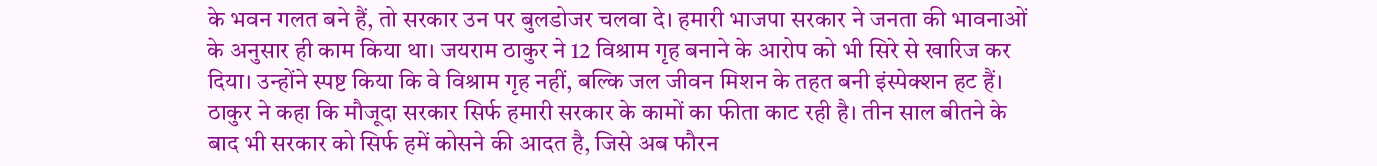के भवन गलत बने हैं, तो सरकार उन पर बुलडोजर चलवा दे। हमारी भाजपा सरकार ने जनता की भावनाओं के अनुसार ही काम किया था। जयराम ठाकुर ने 12 विश्राम गृह बनाने के आरोप को भी सिरे से खारिज कर दिया। उन्होंने स्पष्ट किया कि वे विश्राम गृह नहीं, बल्कि जल जीवन मिशन के तहत बनी इंस्पेक्शन हट हैं। ठाकुर ने कहा कि मौजूदा सरकार सिर्फ हमारी सरकार के कामों का फीता काट रही है। तीन साल बीतने के बाद भी सरकार को सिर्फ हमें कोसने की आदत है, जिसे अब फौरन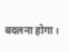बदलना होगा।